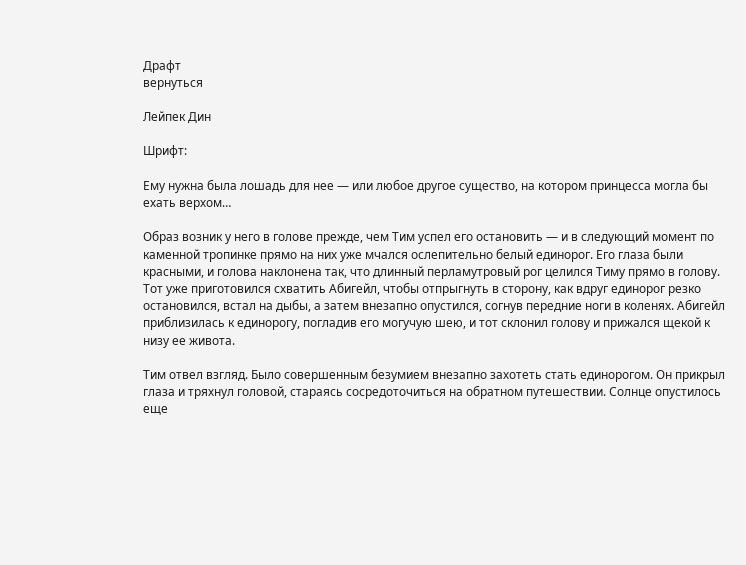Драфт
вернуться

Лейпек Дин

Шрифт:

Ему нужна была лошадь для нее — или любое другое существо, на котором принцесса могла бы ехать верхом…

Образ возник у него в голове прежде, чем Тим успел его остановить — и в следующий момент по каменной тропинке прямо на них уже мчался ослепительно белый единорог. Его глаза были красными, и голова наклонена так, что длинный перламутровый рог целился Тиму прямо в голову. Тот уже приготовился схватить Абигейл, чтобы отпрыгнуть в сторону, как вдруг единорог резко остановился, встал на дыбы, а затем внезапно опустился, согнув передние ноги в коленях. Абигейл приблизилась к единорогу, погладив его могучую шею, и тот склонил голову и прижался щекой к низу ее живота.

Тим отвел взгляд. Было совершенным безумием внезапно захотеть стать единорогом. Он прикрыл глаза и тряхнул головой, стараясь сосредоточиться на обратном путешествии. Солнце опустилось еще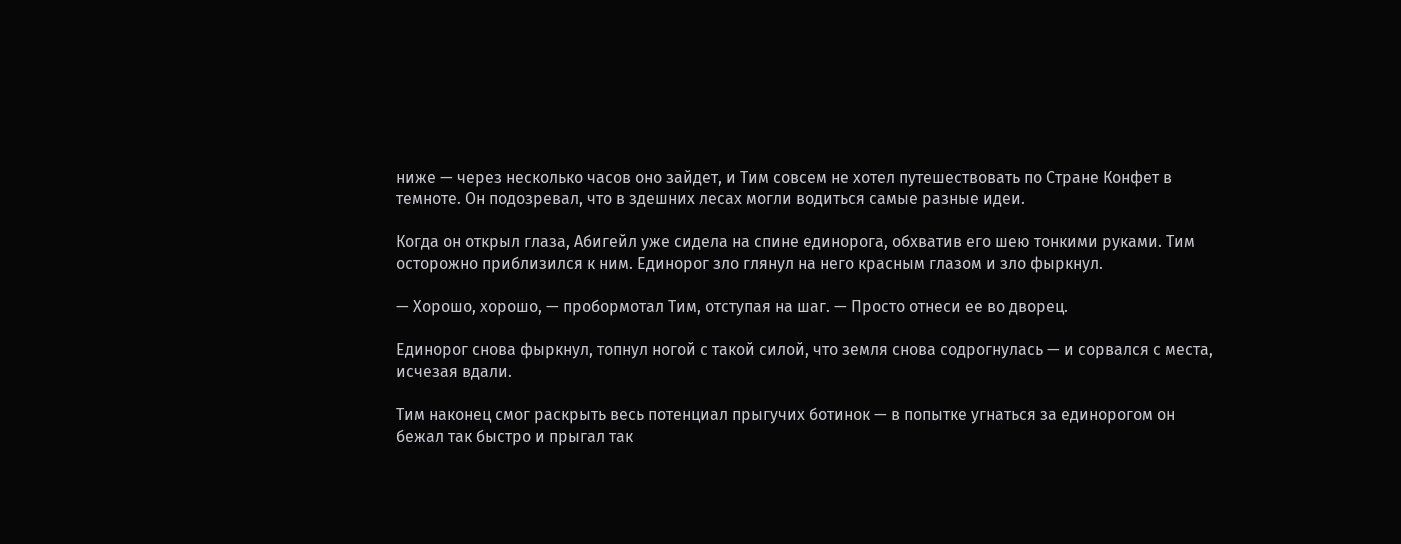ниже — через несколько часов оно зайдет, и Тим совсем не хотел путешествовать по Стране Конфет в темноте. Он подозревал, что в здешних лесах могли водиться самые разные идеи.

Когда он открыл глаза, Абигейл уже сидела на спине единорога, обхватив его шею тонкими руками. Тим осторожно приблизился к ним. Единорог зло глянул на него красным глазом и зло фыркнул.

— Хорошо, хорошо, — пробормотал Тим, отступая на шаг. — Просто отнеси ее во дворец.

Единорог снова фыркнул, топнул ногой с такой силой, что земля снова содрогнулась — и сорвался с места, исчезая вдали.

Тим наконец смог раскрыть весь потенциал прыгучих ботинок — в попытке угнаться за единорогом он бежал так быстро и прыгал так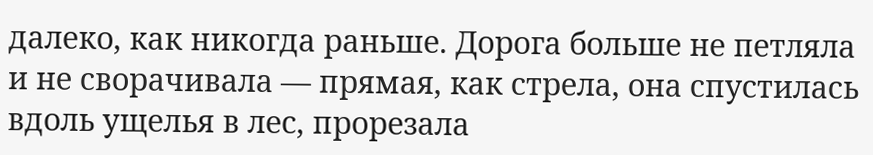далеко, как никогда раньше. Дорога больше не петляла и не сворачивала — прямая, как стрела, она спустилась вдоль ущелья в лес, прорезала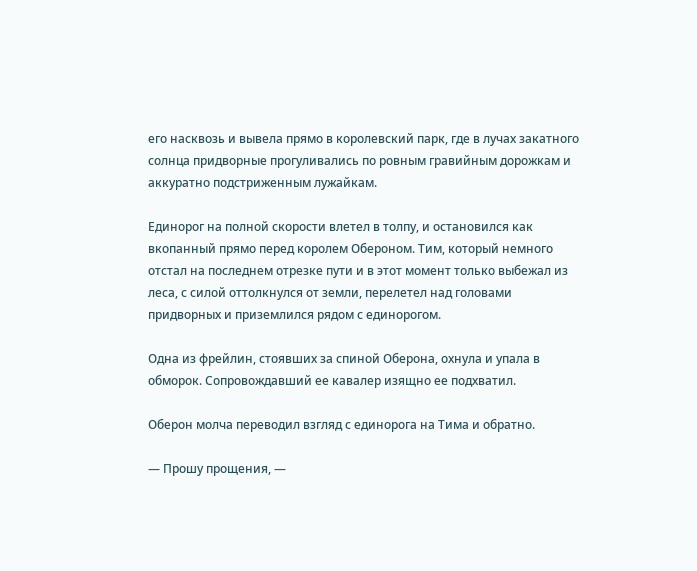его насквозь и вывела прямо в королевский парк, где в лучах закатного солнца придворные прогуливались по ровным гравийным дорожкам и аккуратно подстриженным лужайкам.

Единорог на полной скорости влетел в толпу, и остановился как вкопанный прямо перед королем Обероном. Тим, который немного отстал на последнем отрезке пути и в этот момент только выбежал из леса, с силой оттолкнулся от земли, перелетел над головами придворных и приземлился рядом с единорогом.

Одна из фрейлин, стоявших за спиной Оберона, охнула и упала в обморок. Сопровождавший ее кавалер изящно ее подхватил.

Оберон молча переводил взгляд с единорога на Тима и обратно.

— Прошу прощения, —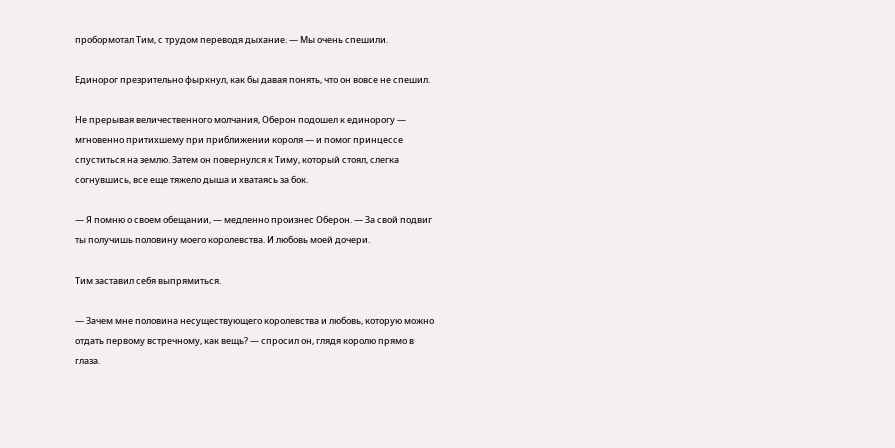пробормотал Тим, с трудом переводя дыхание. — Мы очень спешили.

Единорог презрительно фыркнул, как бы давая понять, что он вовсе не спешил.

Не прерывая величественного молчания, Оберон подошел к единорогу — мгновенно притихшему при приближении короля — и помог принцессе спуститься на землю. Затем он повернулся к Тиму, который стоял, слегка согнувшись, все еще тяжело дыша и хватаясь за бок.

— Я помню о своем обещании, — медленно произнес Оберон. — За свой подвиг ты получишь половину моего королевства. И любовь моей дочери.

Тим заставил себя выпрямиться.

— Зачем мне половина несуществующего королевства и любовь, которую можно отдать первому встречному, как вещь? — спросил он, глядя королю прямо в глаза.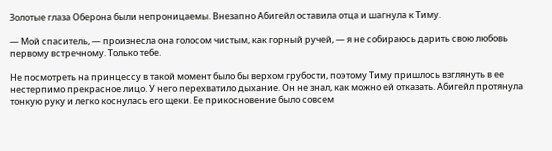Золотые глаза Оберона были непроницаемы. Внезапно Абигейл оставила отца и шагнула к Тиму.

— Мой спаситель, — произнесла она голосом чистым, как горный ручей, — я не собираюсь дарить свою любовь первому встречному. Только тебе.

Не посмотреть на принцессу в такой момент было бы верхом грубости, поэтому Тиму пришлось взглянуть в ее нестерпимо прекрасное лицо. У него перехватило дыхание. Он не знал, как можно ей отказать. Абигейл протянула тонкую руку и легко коснулась его щеки. Ее прикосновение было совсем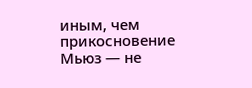иным, чем прикосновение Мьюз — не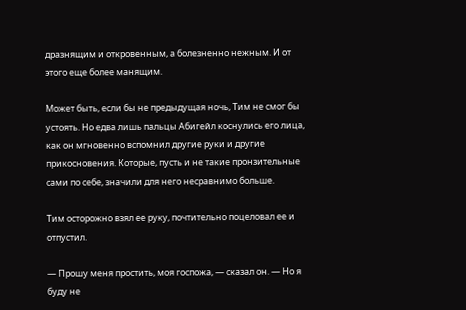дразнящим и откровенным, а болезненно нежным. И от этого еще более манящим.

Может быть, если бы не предыдущая ночь, Тим не смог бы устоять. Но едва лишь пальцы Абигейл коснулись его лица, как он мгновенно вспомнил другие руки и другие прикосновения. Которые, пусть и не такие пронзительные сами по себе, значили для него несравнимо больше.

Тим осторожно взял ее руку, почтительно поцеловал ее и отпустил.

— Прошу меня простить, моя госпожа, — сказал он. — Но я буду не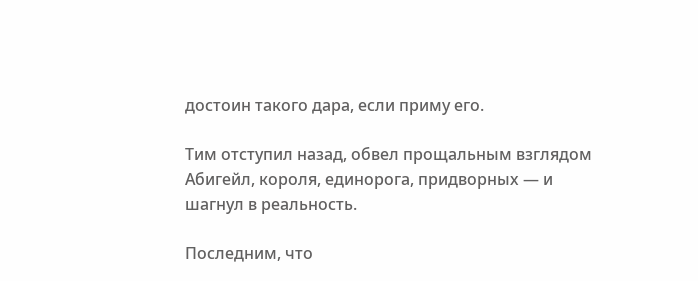достоин такого дара, если приму его.

Тим отступил назад, обвел прощальным взглядом Абигейл, короля, единорога, придворных — и шагнул в реальность.

Последним, что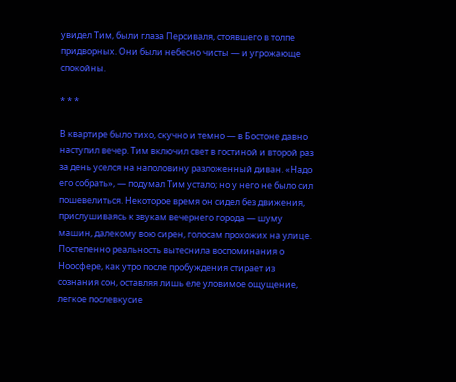увидел Тим, были глаза Персиваля, стоявшего в толпе придворных. Они были небесно чисты — и угрожающе спокойны.

* * *

В квартире было тихо, скучно и темно — в Бостоне давно наступил вечер. Тим включил свет в гостиной и второй раз за день уселся на наполовину разложенный диван. «Надо его собрать», — подумал Тим устало; но у него не было сил пошевелиться. Некоторое время он сидел без движения, прислушиваясь к звукам вечернего города — шуму машин, далекому вою сирен, голосам прохожих на улице. Постепенно реальность вытеснила воспоминания о Ноосфере, как утро после пробуждения стирает из сознания сон, оставляя лишь еле уловимое ощущение, легкое послевкусие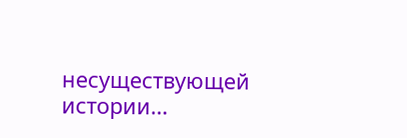несуществующей истории…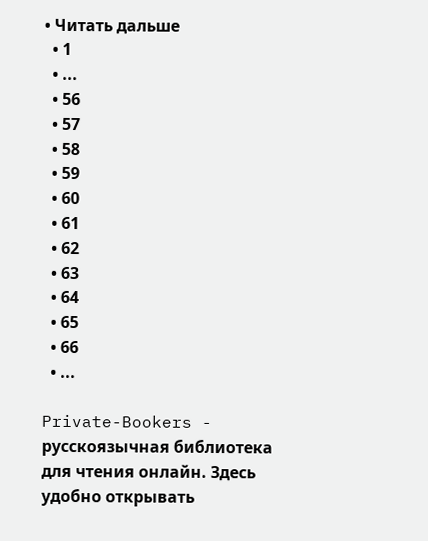• Читать дальше
  • 1
  • ...
  • 56
  • 57
  • 58
  • 59
  • 60
  • 61
  • 62
  • 63
  • 64
  • 65
  • 66
  • ...

Private-Bookers - русскоязычная библиотека для чтения онлайн. Здесь удобно открывать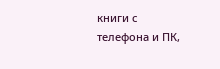книги с телефона и ПК,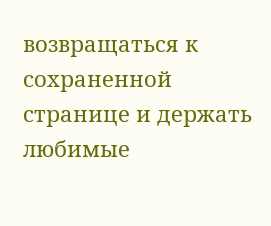возвращаться к сохраненной странице и держать любимые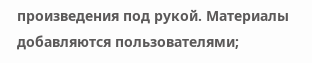произведения под рукой. Материалы добавляются пользователями;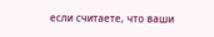если считаете, что ваши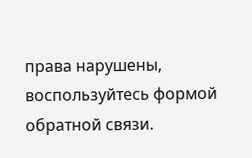права нарушены, воспользуйтесь формой обратной связи.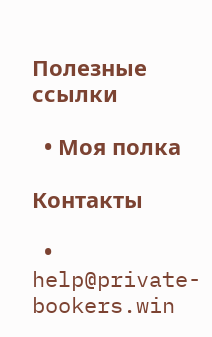Полезные ссылки

  • Моя полка

Контакты

  • help@private-bookers.win